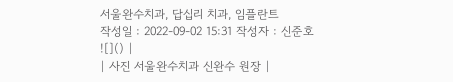서울완수치과, 답십리 치과, 임플란트
작성일 : 2022-09-02 15:31 작성자 : 신준호
![]() |
| 사진 서울완수치과 신완수 원장 |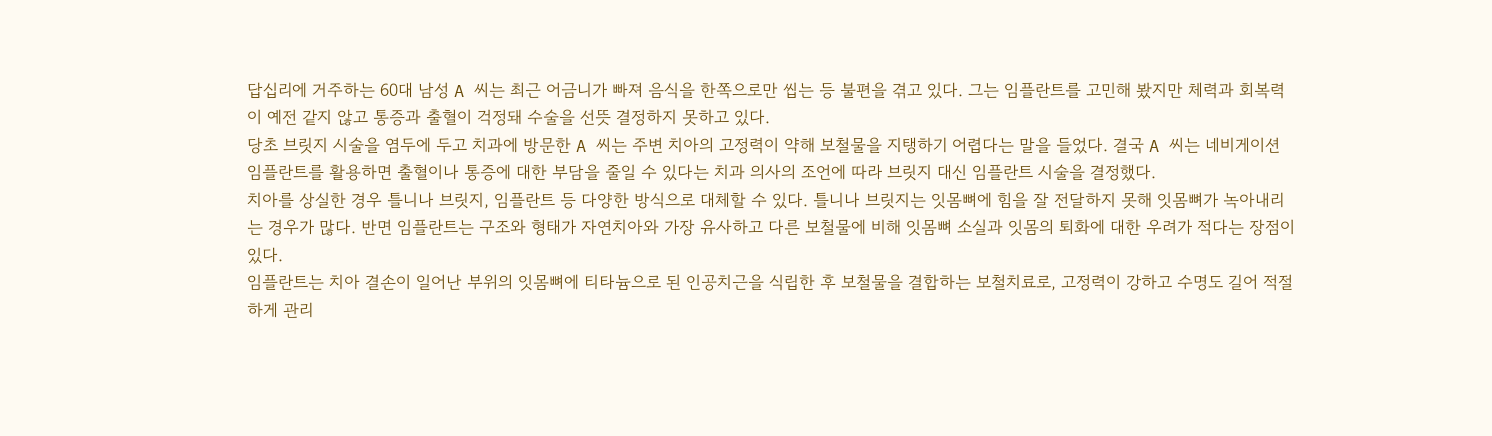답십리에 거주하는 60대 남성 A 씨는 최근 어금니가 빠져 음식을 한쪽으로만 씹는 등 불편을 겪고 있다. 그는 임플란트를 고민해 봤지만 체력과 회복력이 예전 같지 않고 통증과 출혈이 걱정돼 수술을 선뜻 결정하지 못하고 있다.
당초 브릿지 시술을 염두에 두고 치과에 방문한 A 씨는 주변 치아의 고정력이 약해 보철물을 지탱하기 어렵다는 말을 들었다. 결국 A 씨는 네비게이션 임플란트를 활용하면 출혈이나 통증에 대한 부담을 줄일 수 있다는 치과 의사의 조언에 따라 브릿지 대신 임플란트 시술을 결정했다.
치아를 상실한 경우 틀니나 브릿지, 임플란트 등 다양한 방식으로 대체할 수 있다. 틀니나 브릿지는 잇몸뼈에 힘을 잘 전달하지 못해 잇몸뼈가 녹아내리는 경우가 많다. 반면 임플란트는 구조와 형태가 자연치아와 가장 유사하고 다른 보철물에 비해 잇몸뼈 소실과 잇몸의 퇴화에 대한 우려가 적다는 장점이 있다.
임플란트는 치아 결손이 일어난 부위의 잇몸뼈에 티타늄으로 된 인공치근을 식립한 후 보철물을 결합하는 보철치료로, 고정력이 강하고 수명도 길어 적절하게 관리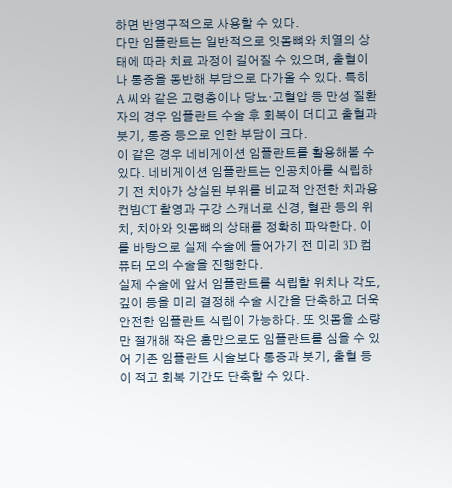하면 반영구적으로 사용할 수 있다.
다만 임플란트는 일반적으로 잇몸뼈와 치열의 상태에 따라 치료 과정이 길어질 수 있으며, 출혈이나 통증을 동반해 부담으로 다가올 수 있다. 특히 A 씨와 같은 고령층이나 당뇨·고혈압 등 만성 질환자의 경우 임플란트 수술 후 회복이 더디고 출혈과 붓기, 통증 등으로 인한 부담이 크다.
이 같은 경우 네비게이션 임플란트를 활용해볼 수 있다. 네비게이션 임플란트는 인공치아를 식립하기 전 치아가 상실된 부위를 비교적 안전한 치과용 컨빔CT 촬영과 구강 스캐너로 신경, 혈관 등의 위치, 치아와 잇몸뼈의 상태를 정확히 파악한다. 이를 바탕으로 실제 수술에 들어가기 전 미리 3D 컴퓨터 모의 수술을 진행한다.
실제 수술에 앞서 임플란트를 식립할 위치나 각도, 깊이 등을 미리 결정해 수술 시간을 단축하고 더욱 안전한 임플란트 식립이 가능하다. 또 잇몸을 소량만 절개해 작은 홈만으로도 임플란트를 심을 수 있어 기존 임플란트 시술보다 통증과 붓기, 출혈 등이 적고 회복 기간도 단축할 수 있다.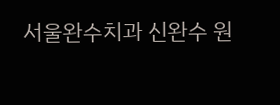서울완수치과 신완수 원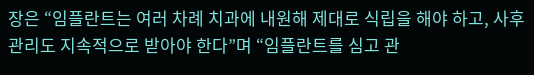장은 “임플란트는 여러 차례 치과에 내원해 제대로 식립을 해야 하고, 사후 관리도 지속적으로 받아야 한다”며 “임플란트를 심고 관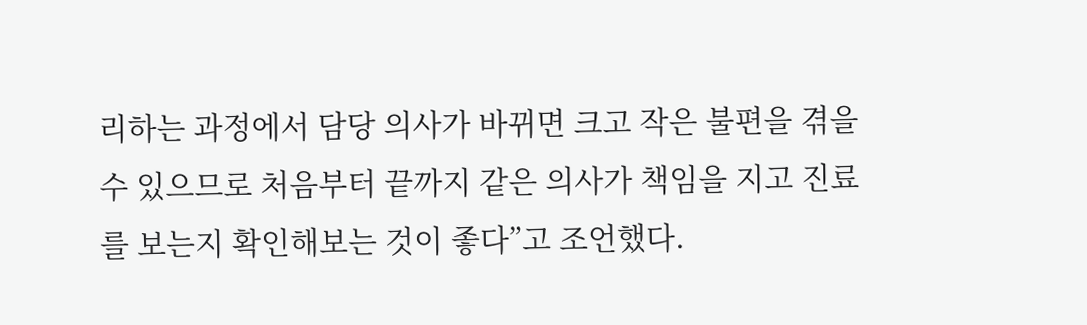리하는 과정에서 담당 의사가 바뀌면 크고 작은 불편을 겪을 수 있으므로 처음부터 끝까지 같은 의사가 책임을 지고 진료를 보는지 확인해보는 것이 좋다”고 조언했다.